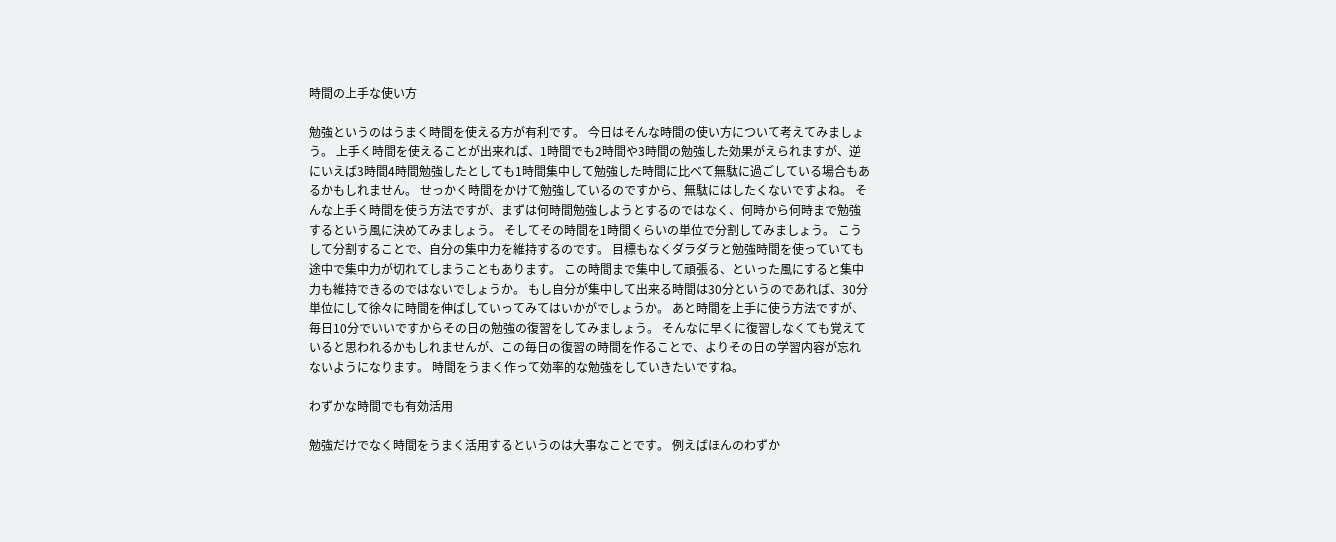時間の上手な使い方

勉強というのはうまく時間を使える方が有利です。 今日はそんな時間の使い方について考えてみましょう。 上手く時間を使えることが出来れば、1時間でも2時間や3時間の勉強した効果がえられますが、逆にいえば3時間4時間勉強したとしても1時間集中して勉強した時間に比べて無駄に過ごしている場合もあるかもしれません。 せっかく時間をかけて勉強しているのですから、無駄にはしたくないですよね。 そんな上手く時間を使う方法ですが、まずは何時間勉強しようとするのではなく、何時から何時まで勉強するという風に決めてみましょう。 そしてその時間を1時間くらいの単位で分割してみましょう。 こうして分割することで、自分の集中力を維持するのです。 目標もなくダラダラと勉強時間を使っていても途中で集中力が切れてしまうこともあります。 この時間まで集中して頑張る、といった風にすると集中力も維持できるのではないでしょうか。 もし自分が集中して出来る時間は30分というのであれば、30分単位にして徐々に時間を伸ばしていってみてはいかがでしょうか。 あと時間を上手に使う方法ですが、毎日10分でいいですからその日の勉強の復習をしてみましょう。 そんなに早くに復習しなくても覚えていると思われるかもしれませんが、この毎日の復習の時間を作ることで、よりその日の学習内容が忘れないようになります。 時間をうまく作って効率的な勉強をしていきたいですね。

わずかな時間でも有効活用

勉強だけでなく時間をうまく活用するというのは大事なことです。 例えばほんのわずか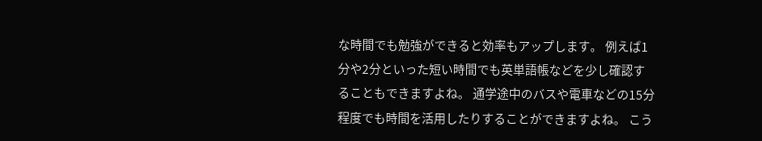な時間でも勉強ができると効率もアップします。 例えば1分や2分といった短い時間でも英単語帳などを少し確認することもできますよね。 通学途中のバスや電車などの15分程度でも時間を活用したりすることができますよね。 こう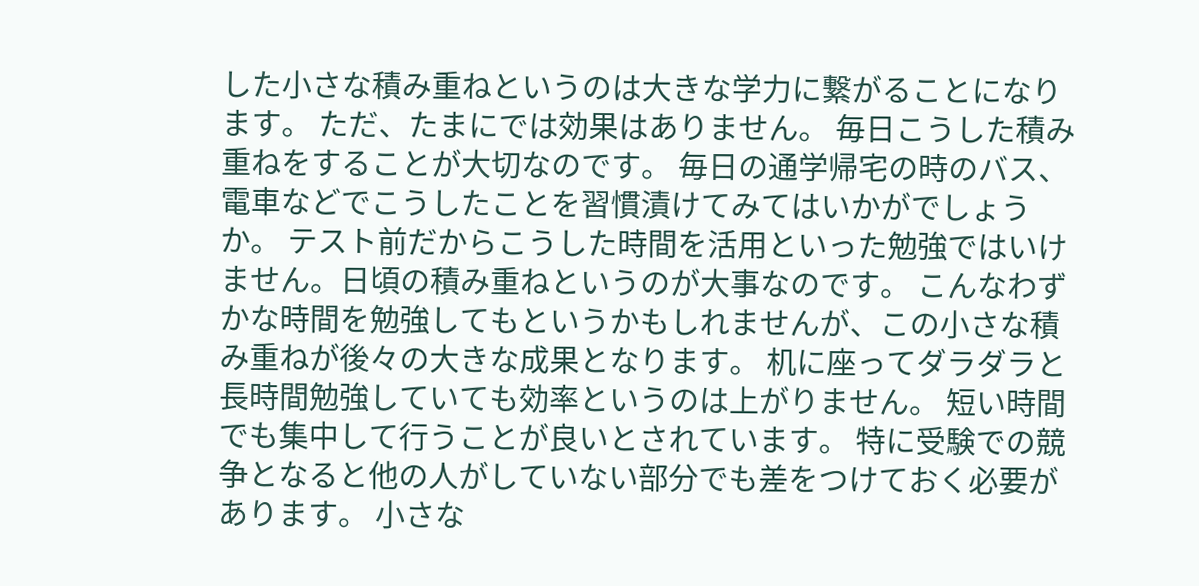した小さな積み重ねというのは大きな学力に繋がることになります。 ただ、たまにでは効果はありません。 毎日こうした積み重ねをすることが大切なのです。 毎日の通学帰宅の時のバス、電車などでこうしたことを習慣漬けてみてはいかがでしょうか。 テスト前だからこうした時間を活用といった勉強ではいけません。日頃の積み重ねというのが大事なのです。 こんなわずかな時間を勉強してもというかもしれませんが、この小さな積み重ねが後々の大きな成果となります。 机に座ってダラダラと長時間勉強していても効率というのは上がりません。 短い時間でも集中して行うことが良いとされています。 特に受験での競争となると他の人がしていない部分でも差をつけておく必要があります。 小さな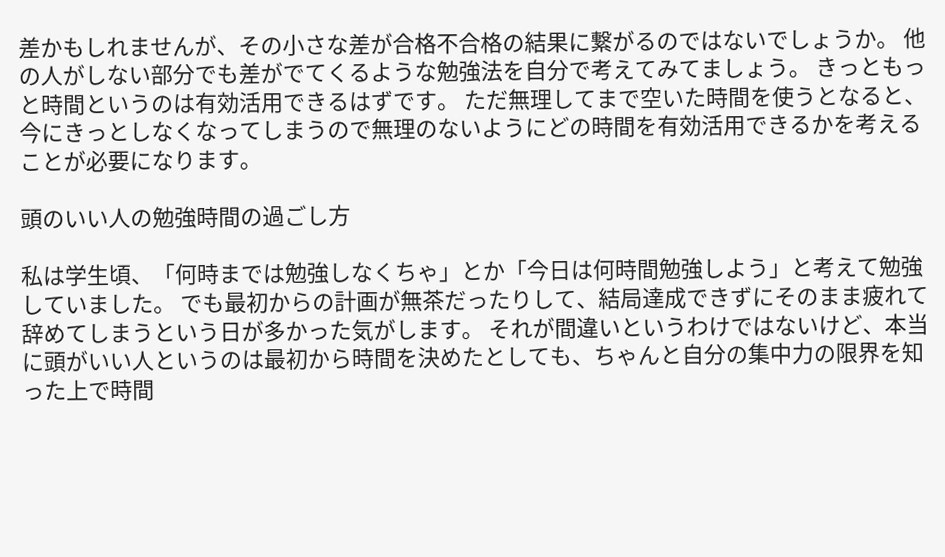差かもしれませんが、その小さな差が合格不合格の結果に繋がるのではないでしょうか。 他の人がしない部分でも差がでてくるような勉強法を自分で考えてみてましょう。 きっともっと時間というのは有効活用できるはずです。 ただ無理してまで空いた時間を使うとなると、今にきっとしなくなってしまうので無理のないようにどの時間を有効活用できるかを考えることが必要になります。

頭のいい人の勉強時間の過ごし方

私は学生頃、「何時までは勉強しなくちゃ」とか「今日は何時間勉強しよう」と考えて勉強していました。 でも最初からの計画が無茶だったりして、結局達成できずにそのまま疲れて辞めてしまうという日が多かった気がします。 それが間違いというわけではないけど、本当に頭がいい人というのは最初から時間を決めたとしても、ちゃんと自分の集中力の限界を知った上で時間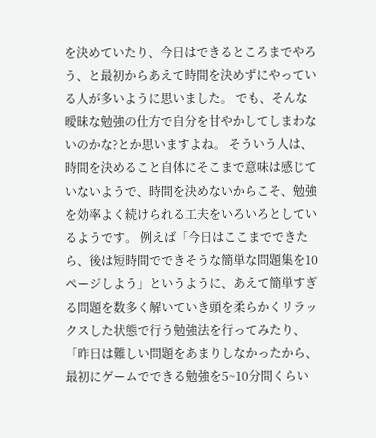を決めていたり、今日はできるところまでやろう、と最初からあえて時間を決めずにやっている人が多いように思いました。 でも、そんな曖昧な勉強の仕方で自分を甘やかしてしまわないのかな?とか思いますよね。 そういう人は、時間を決めること自体にそこまで意味は感じていないようで、時間を決めないからこそ、勉強を効率よく続けられる工夫をいろいろとしているようです。 例えば「今日はここまでできたら、後は短時間でできそうな簡単な問題集を10ページしよう」というように、あえて簡単すぎる問題を数多く解いていき頭を柔らかくリラックスした状態で行う勉強法を行ってみたり、「昨日は難しい問題をあまりしなかったから、最初にゲームでできる勉強を5~10分間くらい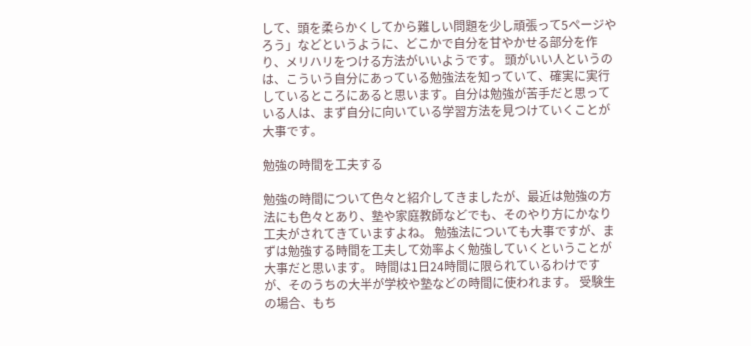して、頭を柔らかくしてから難しい問題を少し頑張って5ページやろう」などというように、どこかで自分を甘やかせる部分を作り、メリハリをつける方法がいいようです。 頭がいい人というのは、こういう自分にあっている勉強法を知っていて、確実に実行しているところにあると思います。自分は勉強が苦手だと思っている人は、まず自分に向いている学習方法を見つけていくことが大事です。

勉強の時間を工夫する

勉強の時間について色々と紹介してきましたが、最近は勉強の方法にも色々とあり、塾や家庭教師などでも、そのやり方にかなり工夫がされてきていますよね。 勉強法についても大事ですが、まずは勉強する時間を工夫して効率よく勉強していくということが大事だと思います。 時間は1日24時間に限られているわけですが、そのうちの大半が学校や塾などの時間に使われます。 受験生の場合、もち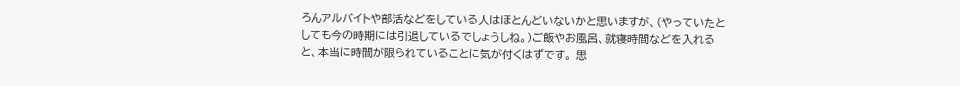ろんアルバイトや部活などをしている人はほとんどいないかと思いますが、(やっていたとしても今の時期には引退しているでしょうしね。)ご飯やお風呂、就寝時間などを入れると、本当に時間が限られていることに気が付くはずです。 思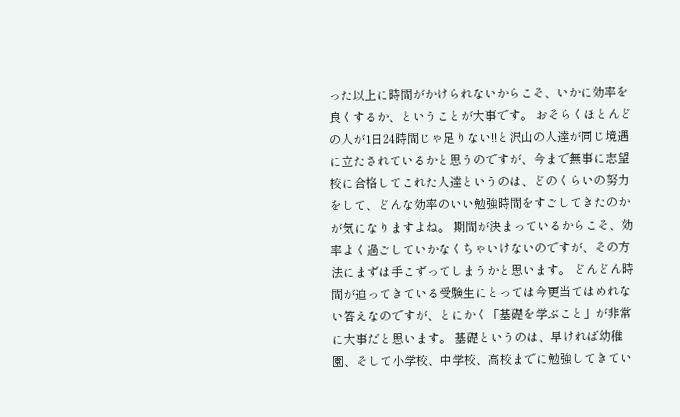った以上に時間がかけられないからこそ、いかに効率を良くするか、ということが大事です。 おそらくほとんどの人が1日24時間じゃ足りない!!と沢山の人達が同じ境遇に立たされているかと思うのですが、今まで無事に志望校に合格してこれた人達というのは、どのくらいの努力をして、どんな効率のいい勉強時間をすごしてきたのかが気になりますよね。 期間が決まっているからこそ、効率よく過ごしていかなくちゃいけないのですが、その方法にまずは手こずってしまうかと思います。 どんどん時間が迫ってきている受験生にとっては今更当てはめれない答えなのですが、とにかく「基礎を学ぶこと」が非常に大事だと思います。 基礎というのは、早ければ幼稚園、そして小学校、中学校、高校までに勉強してきてい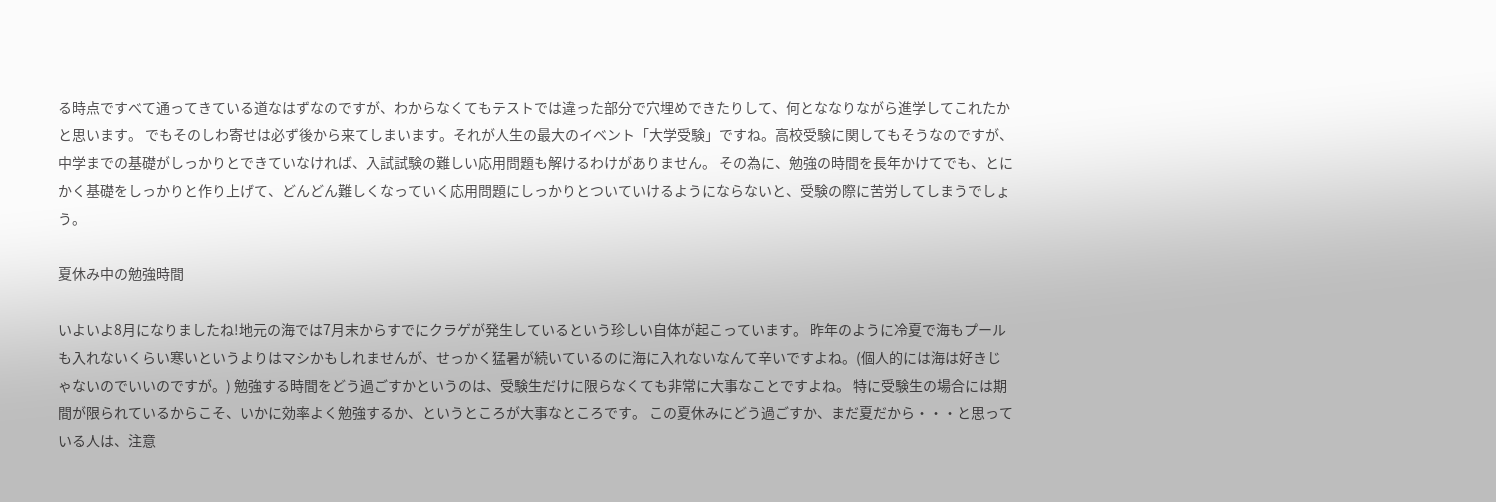る時点ですべて通ってきている道なはずなのですが、わからなくてもテストでは違った部分で穴埋めできたりして、何とななりながら進学してこれたかと思います。 でもそのしわ寄せは必ず後から来てしまいます。それが人生の最大のイベント「大学受験」ですね。高校受験に関してもそうなのですが、中学までの基礎がしっかりとできていなければ、入試試験の難しい応用問題も解けるわけがありません。 その為に、勉強の時間を長年かけてでも、とにかく基礎をしっかりと作り上げて、どんどん難しくなっていく応用問題にしっかりとついていけるようにならないと、受験の際に苦労してしまうでしょう。

夏休み中の勉強時間

いよいよ8月になりましたね!地元の海では7月末からすでにクラゲが発生しているという珍しい自体が起こっています。 昨年のように冷夏で海もプールも入れないくらい寒いというよりはマシかもしれませんが、せっかく猛暑が続いているのに海に入れないなんて辛いですよね。(個人的には海は好きじゃないのでいいのですが。) 勉強する時間をどう過ごすかというのは、受験生だけに限らなくても非常に大事なことですよね。 特に受験生の場合には期間が限られているからこそ、いかに効率よく勉強するか、というところが大事なところです。 この夏休みにどう過ごすか、まだ夏だから・・・と思っている人は、注意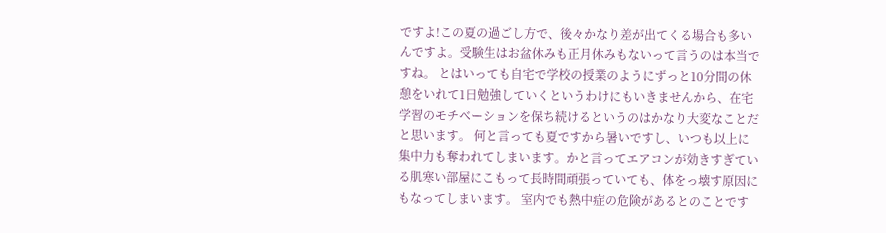ですよ!この夏の過ごし方で、後々かなり差が出てくる場合も多いんですよ。受験生はお盆休みも正月休みもないって言うのは本当ですね。 とはいっても自宅で学校の授業のようにずっと10分間の休憩をいれて1日勉強していくというわけにもいきませんから、在宅学習のモチベーションを保ち続けるというのはかなり大変なことだと思います。 何と言っても夏ですから暑いですし、いつも以上に集中力も奪われてしまいます。かと言ってエアコンが効きすぎている肌寒い部屋にこもって長時間頑張っていても、体をっ壊す原因にもなってしまいます。 室内でも熱中症の危険があるとのことです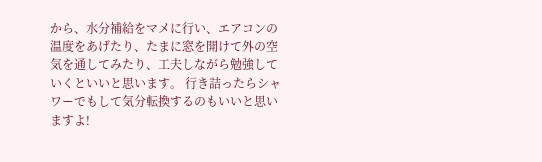から、水分補給をマメに行い、エアコンの温度をあげたり、たまに窓を開けて外の空気を通してみたり、工夫しながら勉強していくといいと思います。 行き詰ったらシャワーでもして気分転換するのもいいと思いますよ!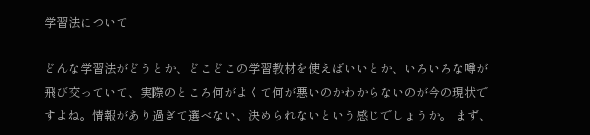学習法について

どんな学習法がどうとか、どこどこの学習教材を使えばいいとか、いろいろな噂が飛び交っていて、実際のところ何がよくて何が悪いのかわからないのが今の現状ですよね。情報があり過ぎて選べない、決められないという感じでしょうか。 まず、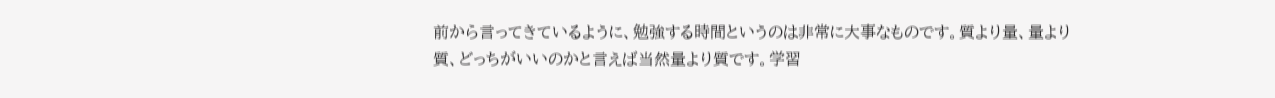前から言ってきているように、勉強する時間というのは非常に大事なものです。質より量、量より質、どっちがいいのかと言えば当然量より質です。学習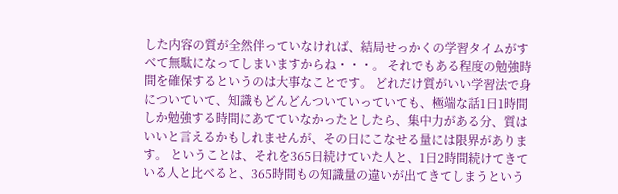した内容の質が全然伴っていなければ、結局せっかくの学習タイムがすべて無駄になってしまいますからね・・・。 それでもある程度の勉強時間を確保するというのは大事なことです。 どれだけ質がいい学習法で身についていて、知識もどんどんついていっていても、極端な話1日1時間しか勉強する時間にあてていなかったとしたら、集中力がある分、質はいいと言えるかもしれませんが、その日にこなせる量には限界があります。 ということは、それを365日続けていた人と、1日2時間続けてきている人と比べると、365時間もの知識量の違いが出てきてしまうという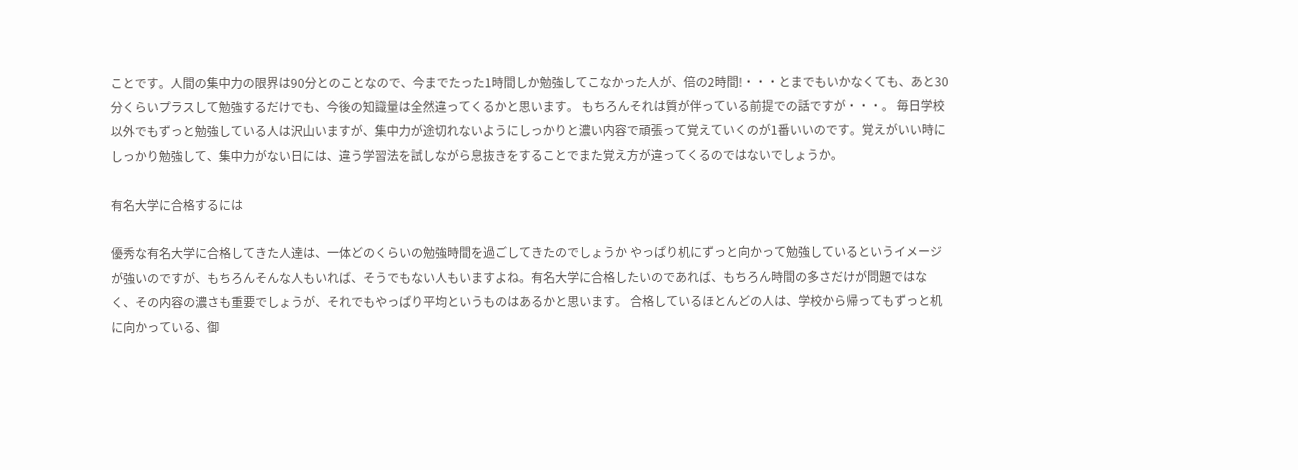ことです。人間の集中力の限界は90分とのことなので、今までたった1時間しか勉強してこなかった人が、倍の2時間!・・・とまでもいかなくても、あと30分くらいプラスして勉強するだけでも、今後の知識量は全然違ってくるかと思います。 もちろんそれは質が伴っている前提での話ですが・・・。 毎日学校以外でもずっと勉強している人は沢山いますが、集中力が途切れないようにしっかりと濃い内容で頑張って覚えていくのが1番いいのです。覚えがいい時にしっかり勉強して、集中力がない日には、違う学習法を試しながら息抜きをすることでまた覚え方が違ってくるのではないでしょうか。

有名大学に合格するには

優秀な有名大学に合格してきた人達は、一体どのくらいの勉強時間を過ごしてきたのでしょうか やっぱり机にずっと向かって勉強しているというイメージが強いのですが、もちろんそんな人もいれば、そうでもない人もいますよね。有名大学に合格したいのであれば、もちろん時間の多さだけが問題ではなく、その内容の濃さも重要でしょうが、それでもやっぱり平均というものはあるかと思います。 合格しているほとんどの人は、学校から帰ってもずっと机に向かっている、御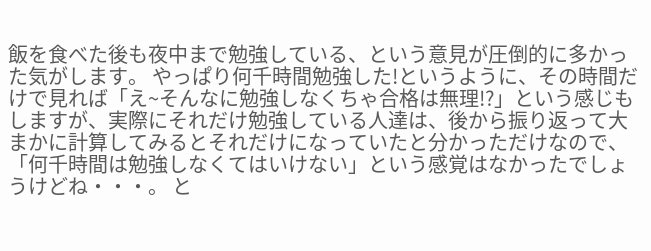飯を食べた後も夜中まで勉強している、という意見が圧倒的に多かった気がします。 やっぱり何千時間勉強した!というように、その時間だけで見れば「え~そんなに勉強しなくちゃ合格は無理!?」という感じもしますが、実際にそれだけ勉強している人達は、後から振り返って大まかに計算してみるとそれだけになっていたと分かっただけなので、「何千時間は勉強しなくてはいけない」という感覚はなかったでしょうけどね・・・。 と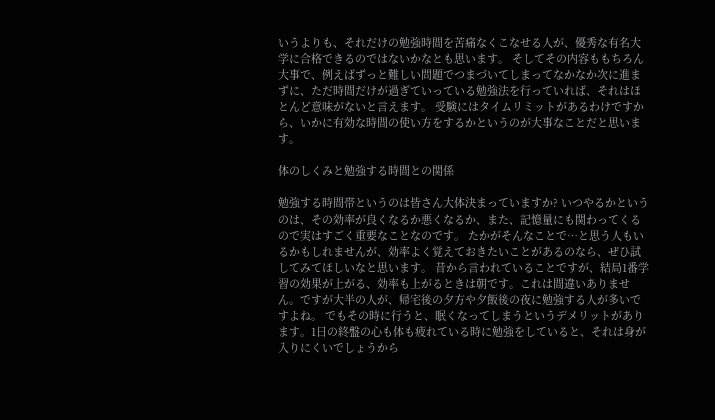いうよりも、それだけの勉強時間を苦痛なくこなせる人が、優秀な有名大学に合格できるのではないかなとも思います。 そしてその内容ももちろん大事で、例えばずっと難しい問題でつまづいてしまってなかなか次に進まずに、ただ時間だけが過ぎていっている勉強法を行っていれば、それはほとんど意味がないと言えます。 受験にはタイムリミットがあるわけですから、いかに有効な時間の使い方をするかというのが大事なことだと思います。

体のしくみと勉強する時間との関係

勉強する時間帯というのは皆さん大体決まっていますか? いつやるかというのは、その効率が良くなるか悪くなるか、また、記憶量にも関わってくるので実はすごく重要なことなのです。 たかがそんなことで…と思う人もいるかもしれませんが、効率よく覚えておきたいことがあるのなら、ぜひ試してみてほしいなと思います。 昔から言われていることですが、結局1番学習の効果が上がる、効率も上がるときは朝です。これは間違いありません。ですが大半の人が、帰宅後の夕方や夕飯後の夜に勉強する人が多いですよね。 でもその時に行うと、眠くなってしまうというデメリットがあります。1日の終盤の心も体も疲れている時に勉強をしていると、それは身が入りにくいでしょうから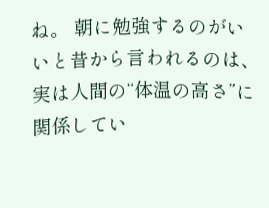ね。 朝に勉強するのがいいと昔から言われるのは、実は人間の“体温の高さ”に関係してい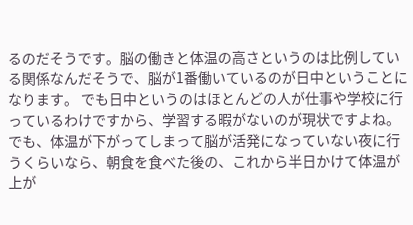るのだそうです。脳の働きと体温の高さというのは比例している関係なんだそうで、脳が1番働いているのが日中ということになります。 でも日中というのはほとんどの人が仕事や学校に行っているわけですから、学習する暇がないのが現状ですよね。でも、体温が下がってしまって脳が活発になっていない夜に行うくらいなら、朝食を食べた後の、これから半日かけて体温が上が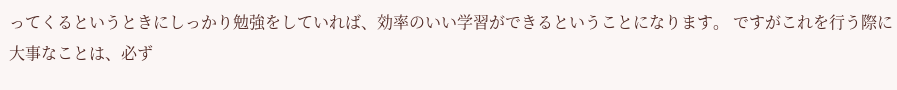ってくるというときにしっかり勉強をしていれば、効率のいい学習ができるということになります。 ですがこれを行う際に大事なことは、必ず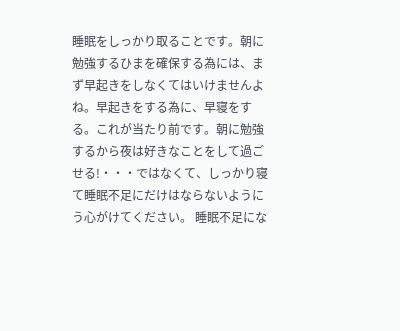睡眠をしっかり取ることです。朝に勉強するひまを確保する為には、まず早起きをしなくてはいけませんよね。早起きをする為に、早寝をする。これが当たり前です。朝に勉強するから夜は好きなことをして過ごせる!・・・ではなくて、しっかり寝て睡眠不足にだけはならないようにう心がけてください。 睡眠不足にな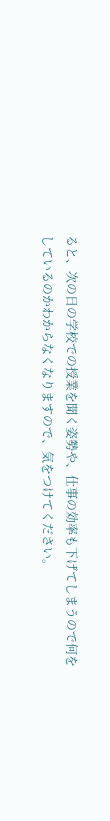ると、次の日の学校での授業を聞く姿勢や、仕事の効率も下げてしまうので何をしているのかわからなくなりますので、気をつけてください。